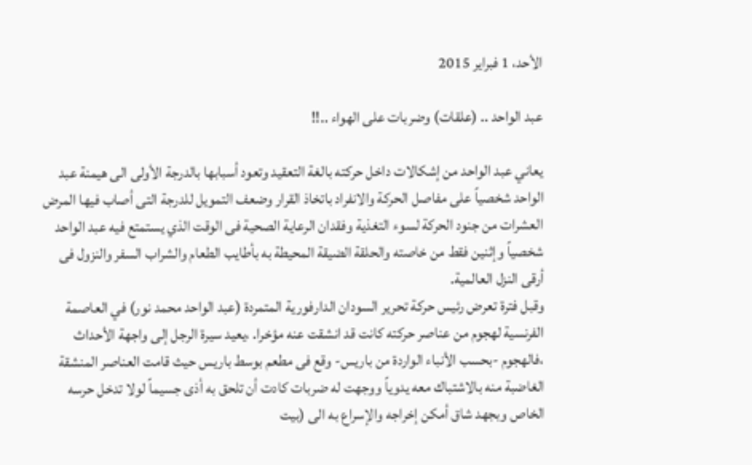الأحد، 1 فبراير 2015

عبد الواحد .. (علقات) وضربات على الهواء ..!!

يعاني عبد الواحد من إشكالات داخل حركته بالغة التعقيد وتعود أسبابها بالدرجة الأولى الى هيمنة عبد الواحد شخصياً على مفاصل الحركة والانفراد باتخاذ القرار وضعف التمويل للدرجة التى أصاب فيها المرض العشرات من جنود الحركة لسوء التغذية وفقدان الرعاية الصحية فى الوقت الذي يستمتع فيه عبد الواحد شخصياً وإثنين فقط من خاصته والحلقة الضيقة المحيطة به بأطايب الطعام والشراب السفر والنزول فى أرقى النزل العالمية.
وقبل فترة تعرض رئيس حركة تحرير السودان الدارفورية المتمردة (عبد الواحد محمد نور) في العاصمة الفرنسية لهجوم من عناصر حركته كانت قد انشقت عنه مؤخرا. ،يعيد سيرة الرجل إلى واجهة الأحداث ،فالهجوم -بحسب الأنباء الواردة من باريس- وقع فى مطعم بوسط باريس حيث قامت العناصر المنشقة الغاضبة منه بالاشتباك معه يدوياً ووجهت له ضربات كادت أن تلحق به أذى جسيماً لولا تدخل حرسه الخاص وبجهد شاق أمكن إخراجه والإسراع به الى (بيت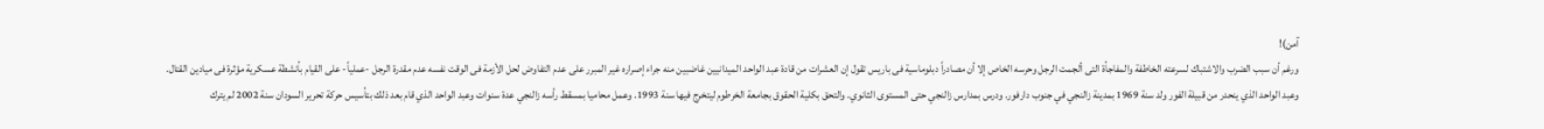آمن)!
ورغم أن سبب الضرب والاشتباك لسرعته الخاطفة والمفاجأة التى ألجمت الرجل وحرسه الخاص إلا أن مصادراً دبلوماسية فى باريس تقول إن العشرات من قادة عبد الواحد الميدانيين غاضبين منه جراء إصراره غير المبرر على عدم التفاوض لحل الأزمة فى الوقت نفسه عدم مقدرة الرجل -عملياً- على القيام بأنشطة عسكرية مؤثرة فى ميادين القتال.
وعبد الواحد الذي ينحدر من قبيلة الفور ولد سنة 1969 بمدينة زالنجي في جنوب دارفور. ودرس بمدارس زالنجي حتى المستوى الثانوي. والتحق بكلية الحقوق بجامعة الخرطوم ليتخرج فيها سنة 1993. وعمل محاميا بمسقط رأسه زالنجي عدة سنوات وعبد الواحد الذي قام بعد ذلك بتأسيس حركة تحرير السودان سنة 2002 لم يترك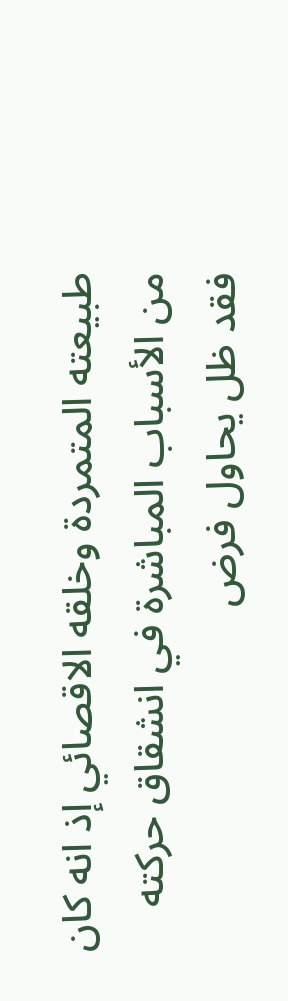طبيعته المتمردة وخلقه الاقصائي إذ انه كان من الأسباب المباشرة في انشقاق حركته فقد ظل يحاول فرض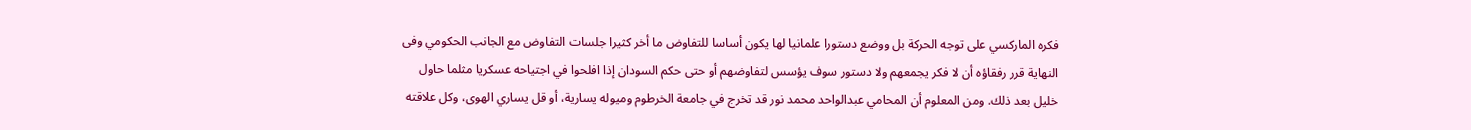فكره الماركسي على توجه الحركة بل ووضع دستورا علمانيا لها يكون أساسا للتفاوض ما أخر كثيرا جلسات التفاوض مع الجانب الحكومي وفى النهاية قرر رفقاؤه أن لا فكر يجمعهم ولا دستور سوف يؤسس لتفاوضهم أو حتى حكم السودان إذا افلحوا في اجتياحه عسكريا مثلما حاول خليل بعد ذلك. ومن المعلوم أن المحامي عبدالواحد محمد نور قد تخرج في جامعة الخرطوم وميوله يسارية، أو قل يساري الهوى، وكل علاقته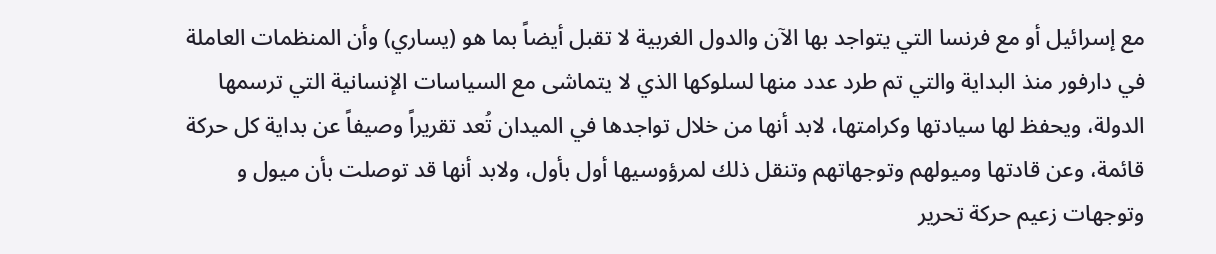مع إسرائيل أو مع فرنسا التي يتواجد بها الآن والدول الغربية لا تقبل أيضاً بما هو (يساري) وأن المنظمات العاملة في دارفور منذ البداية والتي تم طرد عدد منها لسلوكها الذي لا يتماشى مع السياسات الإنسانية التي ترسمها الدولة، ويحفظ لها سيادتها وكرامتها، لابد أنها من خلال تواجدها في الميدان تُعد تقريراً وصيفاً عن بداية كل حركة قائمة، وعن قادتها وميولهم وتوجهاتهم وتنقل ذلك لمرؤوسيها أول بأول، ولابد أنها قد توصلت بأن ميول و وتوجهات زعيم حركة تحرير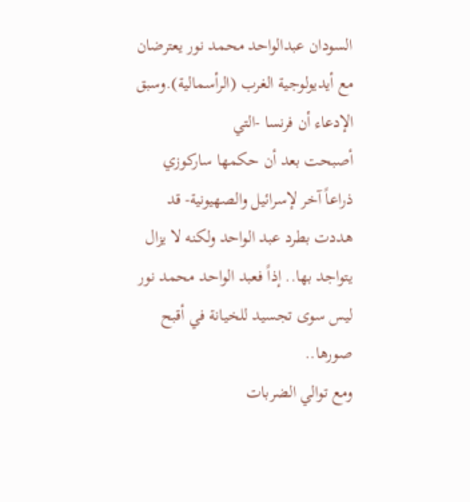السودان عبدالواحد محمد نور يعترضان مع أيديولوجية الغرب (الرأسمالية).وسبق الإدعاء أن فرنسا -التي
أصبحت بعد أن حكمها ساركوزي ذراعاً آخر لإسرائيل والصهيونية- قد هددت بطرد عبد الواحد ولكنه لا يزال يتواجد بها.. إذاً فعبد الواحد محمد نور ليس سوى تجسيد للخيانة في أقبح صورها..
ومع توالي الضربات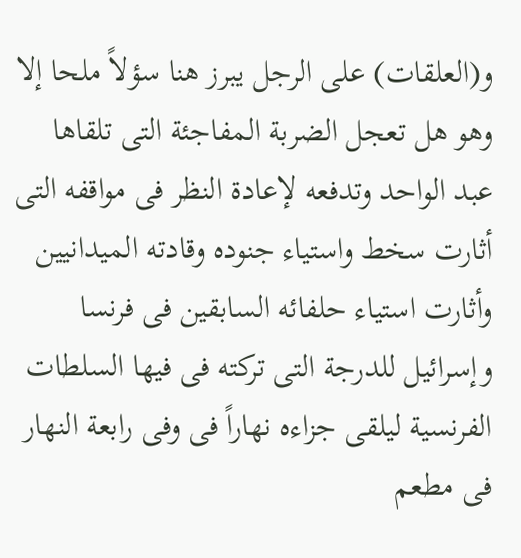و(العلقات) على الرجل يبرز هنا سؤلاً ملحا إلا وهو هل تعجل الضربة المفاجئة التى تلقاها عبد الواحد وتدفعه لإعادة النظر فى مواقفه التى أثارت سخط واستياء جنوده وقادته الميدانيين وأثارت استياء حلفائه السابقين فى فرنسا وإسرائيل للدرجة التى تركته فى فيها السلطات الفرنسية ليلقى جزاءه نهاراً فى وفى رابعة النهار فى مطعم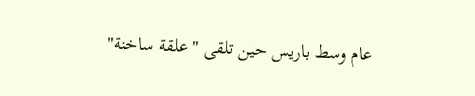عام وسط باريس حين تلقى "علقة ساخنة"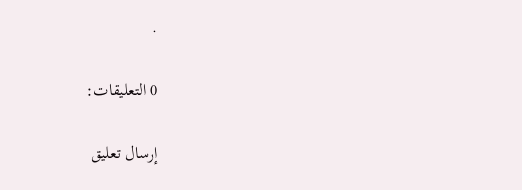.

0 التعليقات:

إرسال تعليق